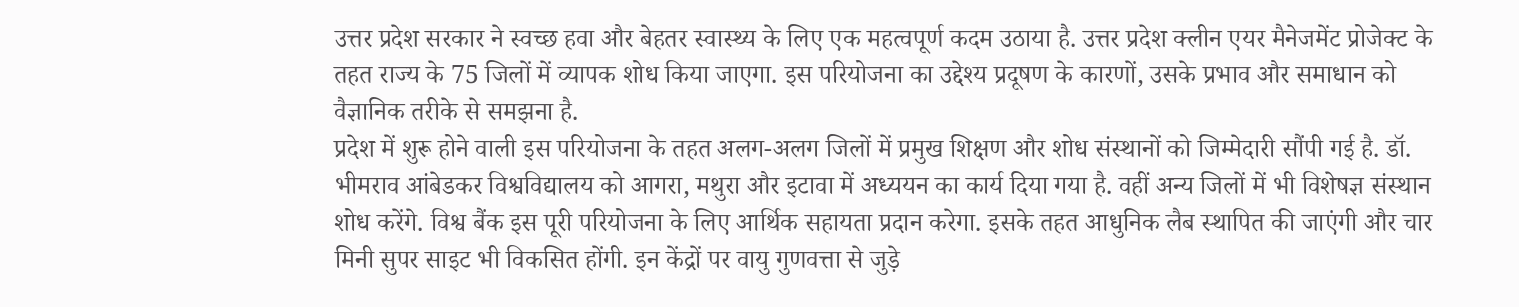उत्तर प्रदेश सरकार ने स्वच्छ हवा और बेहतर स्वास्थ्य के लिए एक महत्वपूर्ण कदम उठाया है. उत्तर प्रदेश क्लीन एयर मैनेजमेंट प्रोजेक्ट के तहत राज्य के 75 जिलों में व्यापक शोध किया जाएगा. इस परियोजना का उद्देश्य प्रदूषण के कारणों, उसके प्रभाव और समाधान को वैज्ञानिक तरीके से समझना है.
प्रदेश में शुरू होने वाली इस परियोजना के तहत अलग-अलग जिलों में प्रमुख शिक्षण और शोध संस्थानों को जिम्मेदारी सौंपी गई है. डॉ. भीमराव आंबेडकर विश्वविद्यालय को आगरा, मथुरा और इटावा में अध्ययन का कार्य दिया गया है. वहीं अन्य जिलों में भी विशेषज्ञ संस्थान शोध करेंगे. विश्व बैंक इस पूरी परियोजना के लिए आर्थिक सहायता प्रदान करेगा. इसके तहत आधुनिक लैब स्थापित की जाएंगी और चार मिनी सुपर साइट भी विकसित होंगी. इन केंद्रों पर वायु गुणवत्ता से जुड़े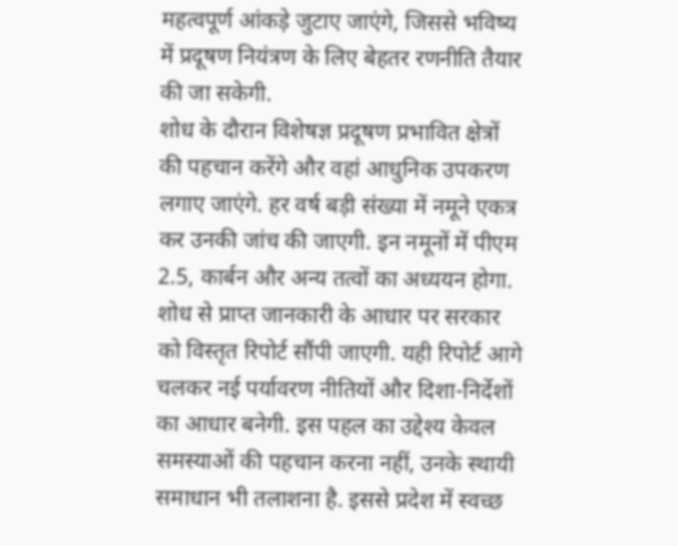महत्वपूर्ण आंकड़े जुटाए जाएंगे, जिससे भविष्य में प्रदूषण नियंत्रण के लिए बेहतर रणनीति तैयार की जा सकेगी.
शोध के दौरान विशेषज्ञ प्रदूषण प्रभावित क्षेत्रों की पहचान करेंगे और वहां आधुनिक उपकरण लगाए जाएंगे. हर वर्ष बड़ी संख्या में नमूने एकत्र कर उनकी जांच की जाएगी. इन नमूनों में पीएम 2.5, कार्बन और अन्य तत्वों का अध्ययन होगा. शोध से प्राप्त जानकारी के आधार पर सरकार को विस्तृत रिपोर्ट सौंपी जाएगी. यही रिपोर्ट आगे चलकर नई पर्यावरण नीतियों और दिशा-निर्देशों का आधार बनेगी. इस पहल का उद्देश्य केवल समस्याओं की पहचान करना नहीं, उनके स्थायी समाधान भी तलाशना है. इससे प्रदेश में स्वच्छ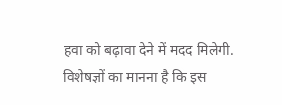हवा को बढ़ावा देने में मदद मिलेगी.
विशेषज्ञों का मानना है कि इस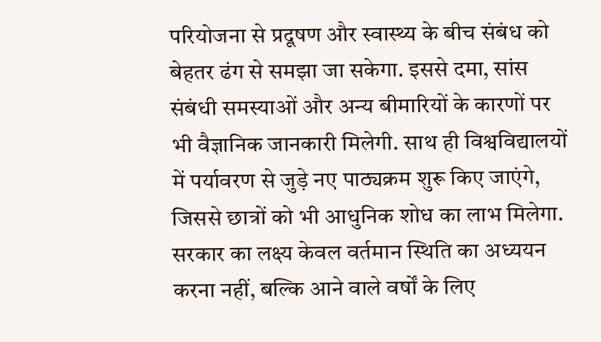परियोजना से प्रदूषण और स्वास्थ्य के बीच संबंध को बेहतर ढंग से समझा जा सकेगा. इससे दमा, सांस संबंधी समस्याओं और अन्य बीमारियों के कारणों पर भी वैज्ञानिक जानकारी मिलेगी. साथ ही विश्वविद्यालयों में पर्यावरण से जुड़े नए पाठ्यक्रम शुरू किए जाएंगे, जिससे छात्रों को भी आधुनिक शोध का लाभ मिलेगा. सरकार का लक्ष्य केवल वर्तमान स्थिति का अध्ययन करना नहीं, बल्कि आने वाले वर्षों के लिए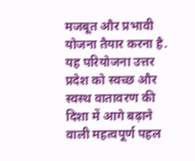मजबूत और प्रभावी योजना तैयार करना है. यह परियोजना उत्तर प्रदेश को स्वच्छ और स्वस्थ वातावरण की दिशा में आगे बढ़ाने वाली महत्वपूर्ण पहल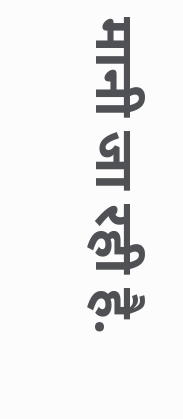मानी जा रही है.